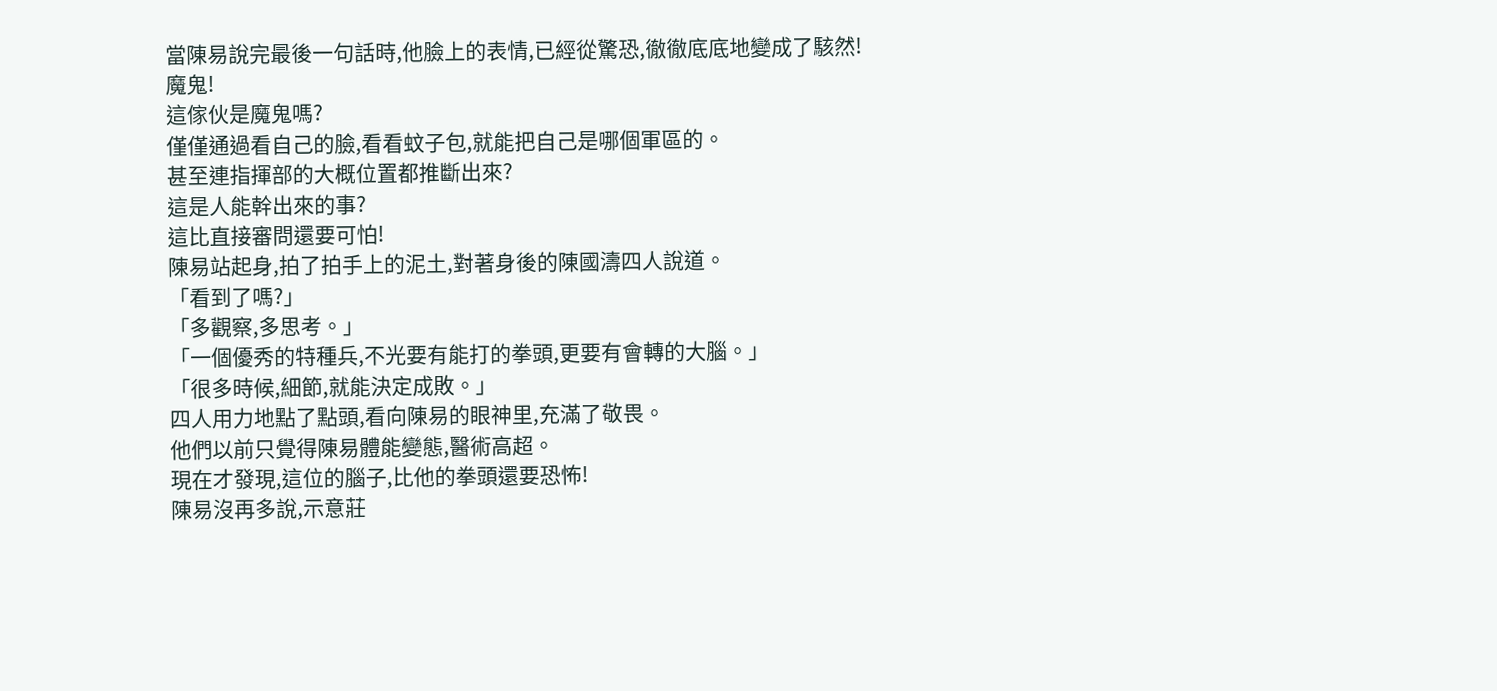當陳易說完最後一句話時,他臉上的表情,已經從驚恐,徹徹底底地變成了駭然!
魔鬼!
這傢伙是魔鬼嗎?
僅僅通過看自己的臉,看看蚊子包,就能把自己是哪個軍區的。
甚至連指揮部的大概位置都推斷出來?
這是人能幹出來的事?
這比直接審問還要可怕!
陳易站起身,拍了拍手上的泥土,對著身後的陳國濤四人說道。
「看到了嗎?」
「多觀察,多思考。」
「一個優秀的特種兵,不光要有能打的拳頭,更要有會轉的大腦。」
「很多時候,細節,就能決定成敗。」
四人用力地點了點頭,看向陳易的眼神里,充滿了敬畏。
他們以前只覺得陳易體能變態,醫術高超。
現在才發現,這位的腦子,比他的拳頭還要恐怖!
陳易沒再多說,示意莊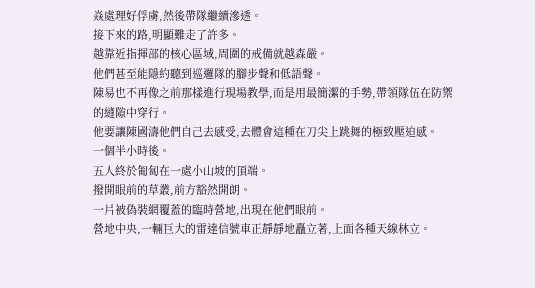焱處理好俘虜,然後帶隊繼續滲透。
接下來的路,明顯難走了許多。
越靠近指揮部的核心區域,周圍的戒備就越森嚴。
他們甚至能隱約聽到巡邏隊的腳步聲和低語聲。
陳易也不再像之前那樣進行現場教學,而是用最簡潔的手勢,帶領隊伍在防禦的縫隙中穿行。
他要讓陳國濤他們自己去感受,去體會這種在刀尖上跳舞的極致壓迫感。
一個半小時後。
五人終於匍匐在一處小山坡的頂端。
撥開眼前的草叢,前方豁然開朗。
一片被偽裝網覆蓋的臨時營地,出現在他們眼前。
營地中央,一輛巨大的雷達信號車正靜靜地矗立著,上面各種天線林立。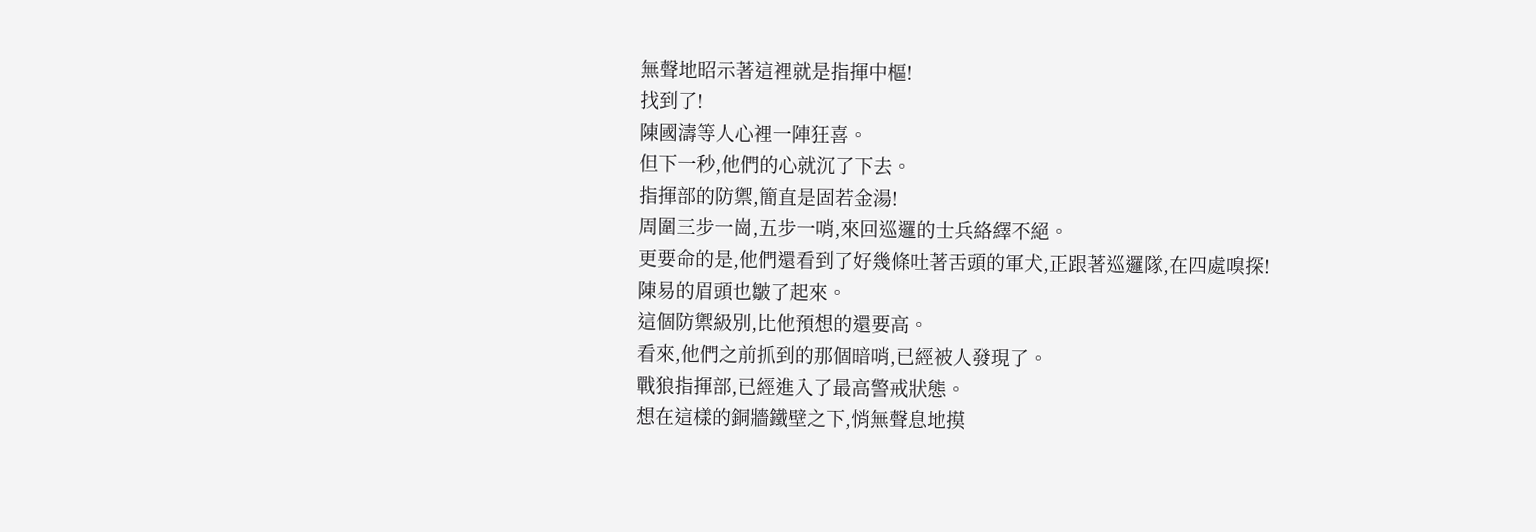無聲地昭示著這裡就是指揮中樞!
找到了!
陳國濤等人心裡一陣狂喜。
但下一秒,他們的心就沉了下去。
指揮部的防禦,簡直是固若金湯!
周圍三步一崗,五步一哨,來回巡邏的士兵絡繹不絕。
更要命的是,他們還看到了好幾條吐著舌頭的軍犬,正跟著巡邏隊,在四處嗅探!
陳易的眉頭也皺了起來。
這個防禦級別,比他預想的還要高。
看來,他們之前抓到的那個暗哨,已經被人發現了。
戰狼指揮部,已經進入了最高警戒狀態。
想在這樣的銅牆鐵壁之下,悄無聲息地摸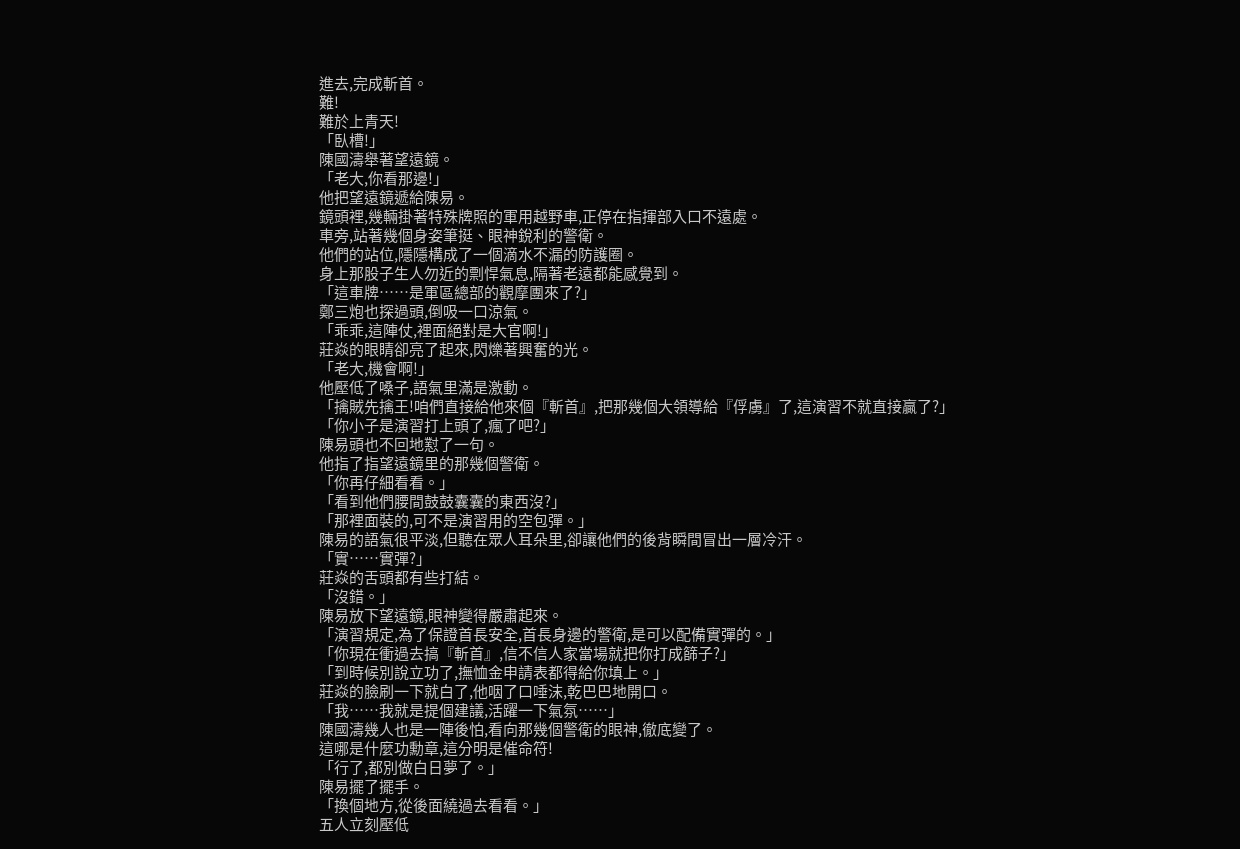進去,完成斬首。
難!
難於上青天!
「臥槽!」
陳國濤舉著望遠鏡。
「老大,你看那邊!」
他把望遠鏡遞給陳易。
鏡頭裡,幾輛掛著特殊牌照的軍用越野車,正停在指揮部入口不遠處。
車旁,站著幾個身姿筆挺、眼神銳利的警衛。
他們的站位,隱隱構成了一個滴水不漏的防護圈。
身上那股子生人勿近的剽悍氣息,隔著老遠都能感覺到。
「這車牌……是軍區總部的觀摩團來了?」
鄭三炮也探過頭,倒吸一口涼氣。
「乖乖,這陣仗,裡面絕對是大官啊!」
莊焱的眼睛卻亮了起來,閃爍著興奮的光。
「老大,機會啊!」
他壓低了嗓子,語氣里滿是激動。
「擒賊先擒王!咱們直接給他來個『斬首』,把那幾個大領導給『俘虜』了,這演習不就直接贏了?」
「你小子是演習打上頭了,瘋了吧?」
陳易頭也不回地懟了一句。
他指了指望遠鏡里的那幾個警衛。
「你再仔細看看。」
「看到他們腰間鼓鼓囊囊的東西沒?」
「那裡面裝的,可不是演習用的空包彈。」
陳易的語氣很平淡,但聽在眾人耳朵里,卻讓他們的後背瞬間冒出一層冷汗。
「實……實彈?」
莊焱的舌頭都有些打結。
「沒錯。」
陳易放下望遠鏡,眼神變得嚴肅起來。
「演習規定,為了保證首長安全,首長身邊的警衛,是可以配備實彈的。」
「你現在衝過去搞『斬首』,信不信人家當場就把你打成篩子?」
「到時候別說立功了,撫恤金申請表都得給你填上。」
莊焱的臉刷一下就白了,他咽了口唾沫,乾巴巴地開口。
「我……我就是提個建議,活躍一下氣氛……」
陳國濤幾人也是一陣後怕,看向那幾個警衛的眼神,徹底變了。
這哪是什麼功勳章,這分明是催命符!
「行了,都別做白日夢了。」
陳易擺了擺手。
「換個地方,從後面繞過去看看。」
五人立刻壓低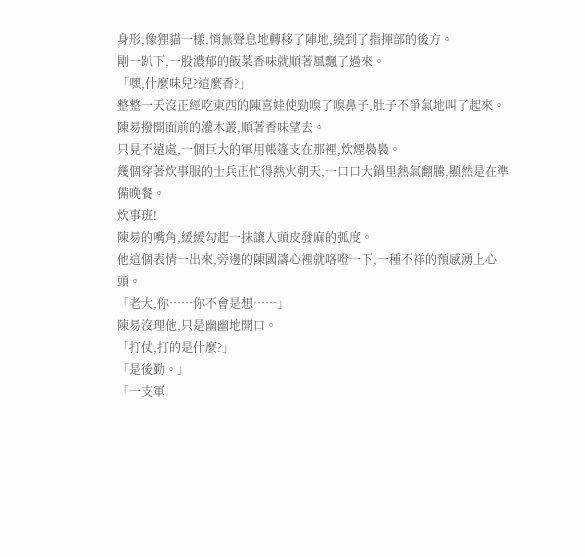身形,像狸貓一樣,悄無聲息地轉移了陣地,繞到了指揮部的後方。
剛一趴下,一股濃郁的飯菜香味就順著風飄了過來。
「嘿,什麼味兒?這麼香?」
整整一天沒正經吃東西的陳喜娃使勁嗅了嗅鼻子,肚子不爭氣地叫了起來。
陳易撥開面前的灌木叢,順著香味望去。
只見不遠處,一個巨大的軍用帳篷支在那裡,炊煙裊裊。
幾個穿著炊事服的士兵正忙得熱火朝天,一口口大鍋里熱氣翻騰,顯然是在準備晚餐。
炊事班!
陳易的嘴角,緩緩勾起一抹讓人頭皮發麻的弧度。
他這個表情一出來,旁邊的陳國濤心裡就咯噔一下,一種不祥的預感湧上心頭。
「老大,你……你不會是想……」
陳易沒理他,只是幽幽地開口。
「打仗,打的是什麼?」
「是後勤。」
「一支軍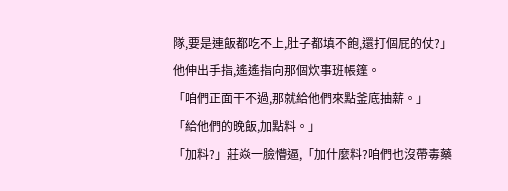隊,要是連飯都吃不上,肚子都填不飽,還打個屁的仗?」
他伸出手指,遙遙指向那個炊事班帳篷。
「咱們正面干不過,那就給他們來點釜底抽薪。」
「給他們的晚飯,加點料。」
「加料?」莊焱一臉懵逼,「加什麼料?咱們也沒帶毒藥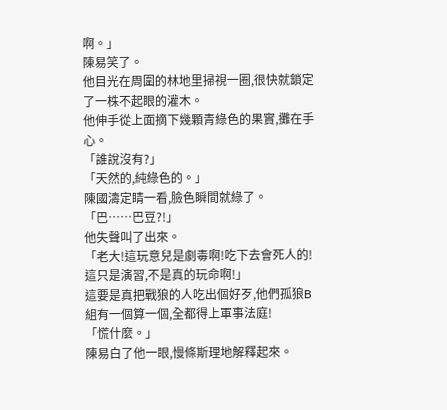啊。」
陳易笑了。
他目光在周圍的林地里掃視一圈,很快就鎖定了一株不起眼的灌木。
他伸手從上面摘下幾顆青綠色的果實,攤在手心。
「誰說沒有?」
「天然的,純綠色的。」
陳國濤定睛一看,臉色瞬間就綠了。
「巴……巴豆?!」
他失聲叫了出來。
「老大!這玩意兒是劇毒啊!吃下去會死人的!這只是演習,不是真的玩命啊!」
這要是真把戰狼的人吃出個好歹,他們孤狼B組有一個算一個,全都得上軍事法庭!
「慌什麼。」
陳易白了他一眼,慢條斯理地解釋起來。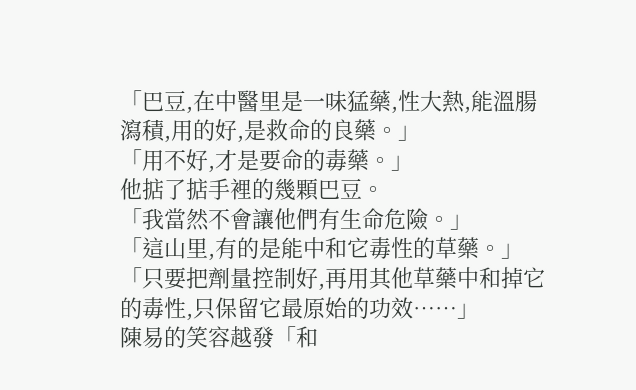「巴豆,在中醫里是一味猛藥,性大熱,能溫腸瀉積,用的好,是救命的良藥。」
「用不好,才是要命的毒藥。」
他掂了掂手裡的幾顆巴豆。
「我當然不會讓他們有生命危險。」
「這山里,有的是能中和它毒性的草藥。」
「只要把劑量控制好,再用其他草藥中和掉它的毒性,只保留它最原始的功效……」
陳易的笑容越發「和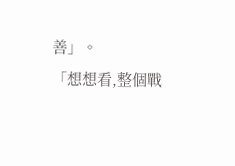善」。
「想想看,整個戰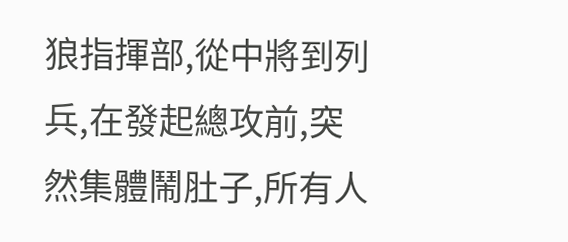狼指揮部,從中將到列兵,在發起總攻前,突然集體鬧肚子,所有人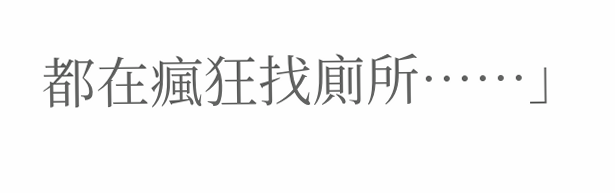都在瘋狂找廁所……」